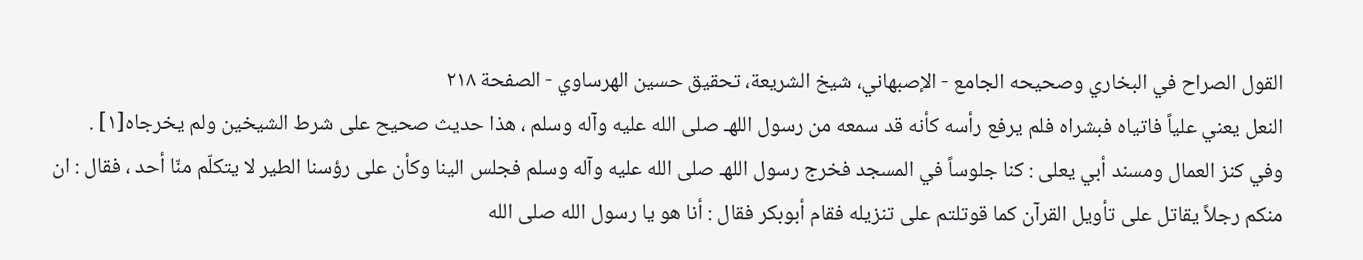القول الصراح في البخاري وصحيحه الجامع - الإصبهاني، شيخ الشريعة، تحقیق حسين الهرساوي - الصفحة ٢١٨
النعل يعني علياً فاتياه فبشراه فلم يرفع رأسه كأنه قد سمعه من رسول اللهـ صلى الله عليه وآله وسلم ، هذا حديث صحيح على شرط الشيخين ولم يخرجاه[١] .
وفي كنز العمال ومسند أبي يعلى : كنا جلوساً في المسجد فخرج رسول اللهـ صلى الله عليه وآله وسلم فجلس الينا وكأن على رؤسنا الطير لا يتكلّم منّا أحد ، فقال : ان منكم رجلاً يقاتل على تأويل القرآن كما قوتلتم على تنزيله فقام أبوبكر فقال : أنا هو يا رسول الله صلى الله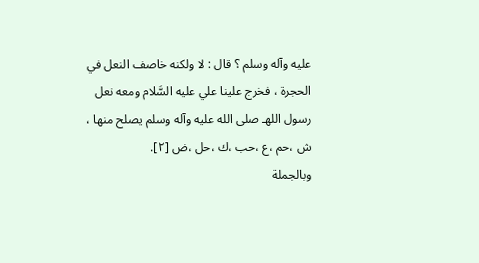عليه وآله وسلم ؟ قال : لا ولكنه خاصف النعل في الحجرة ، فخرج علينا علي عليه السَّلام ومعه نعل رسول اللهـ صلى الله عليه وآله وسلم يصلح منها ، ش ،حم ،ع ،حب ،ك ،حل ،ض [٢].
وبالجملة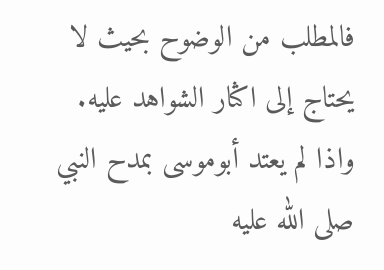فالمطلب من الوضوح بحيث لا يحتاج إلى اكثار الشواهد عليه.
واذا لم يعتد أبوموسى بمدح النبي صلى الله عليه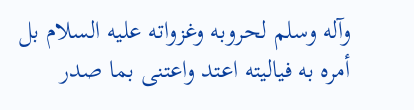وآله وسلم لحروبه وغزواته عليه السلام بل أمره به فياليته اعتد واعتنى بما صدر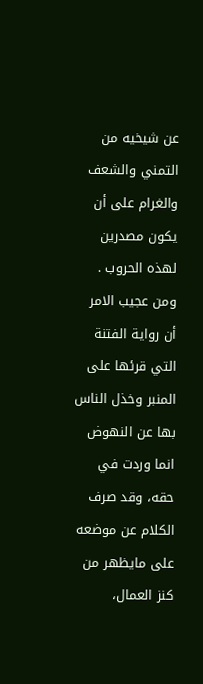عن شيخيه من التمني والشعف والغرام على أن يكون مصدرين لهذه الحروب .
ومن عجيب الامر أن رواية الفتنة التي قرئها على المنبر وخذل الناس بها عن النهوض انما وردت في حقه، وقد صرف الكلام عن موضعه على مايظهر من كنز العمال،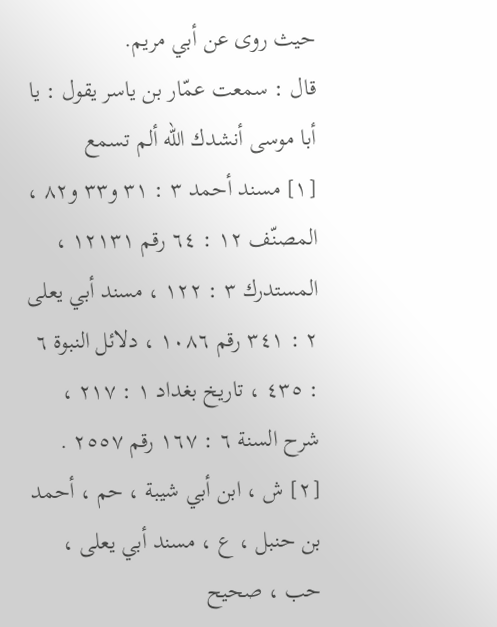حيث روى عن أبي مريم.
قال : سمعت عمّار بن ياسر يقول : يا أبا موسى أنشدك الله ألم تسمع
[١] مسند أحمد ٣ : ٣١ و٣٣ و٨٢ ، المصنّف ١٢ : ٦٤ رقم ١٢١٣١ ، المستدرك ٣ : ١٢٢ ، مسند أبي يعلى ٢ : ٣٤١ رقم ١٠٨٦ ، دلائل النبوة ٦ : ٤٣٥ ، تاريخ بغداد ١ : ٢١٧ ، شرح السنة ٦ : ١٦٧ رقم ٢٥٥٧ .
[٢] ش ، ابن أبي شيبة ، حم ، أحمد بن حنبل ، ع ، مسند أبي يعلى ، حب ، صحيح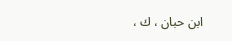ابن حبان ، ك ،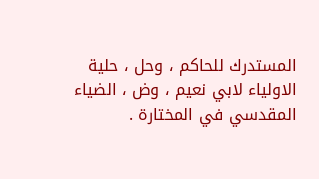المستدرك للحاكم ، وحل ، حلية الاولياء لابي نعيم ، وض ، الضياء المقدسي في المختارة .